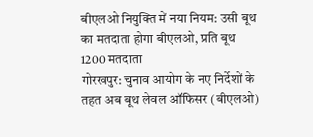बीएलओ नियुक्ति में नया नियम: उसी बूथ का मतदाता होगा बीएलओ, प्रति बूथ 1200 मतदाता
गोरखपुर: चुनाव आयोग के नए निर्देशों के तहत अब बूथ लेवल ऑफिसर (बीएलओ)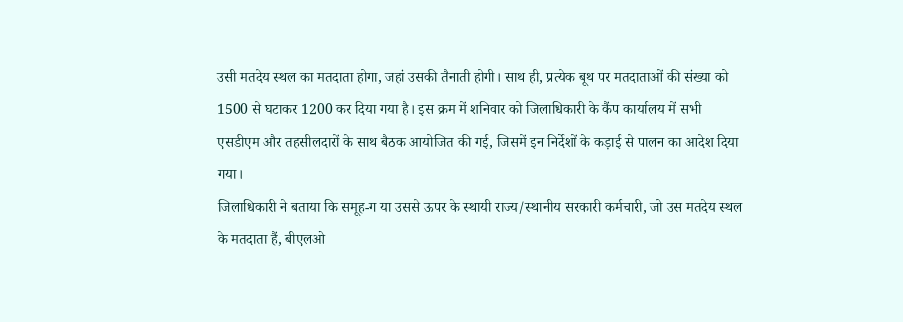उसी मतदेय स्थल का मतदाता होगा, जहां उसकी तैनाती होगी। साथ ही, प्रत्येक बूथ पर मतदाताओं की संख्या को 1500 से घटाकर 1200 कर दिया गया है। इस क्रम में शनिवार को जिलाधिकारी के कैंप कार्यालय में सभी एसडीएम और तहसीलदारों के साथ बैठक आयोजित की गई, जिसमें इन निर्देशों के कड़ाई से पालन का आदेश दिया गया।
जिलाधिकारी ने बताया कि समूह-ग या उससे ऊपर के स्थायी राज्य/स्थानीय सरकारी कर्मचारी, जो उस मतदेय स्थल के मतदाता हैं, बीएलओ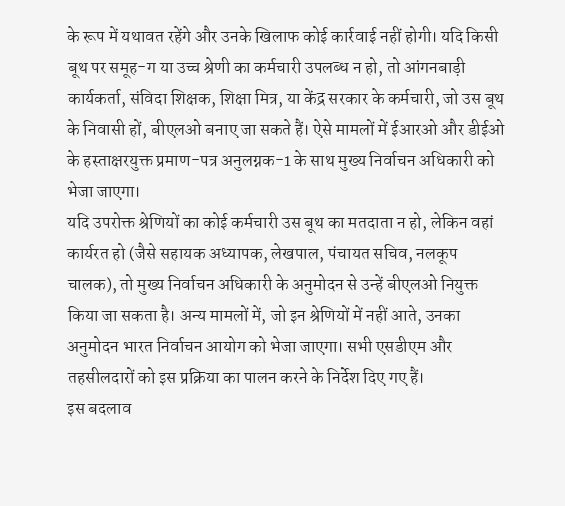के रूप में यथावत रहेंगे और उनके खिलाफ कोई कार्रवाई नहीं होगी। यदि किसी बूथ पर समूह-ग या उच्च श्रेणी का कर्मचारी उपलब्ध न हो, तो आंगनबाड़ी कार्यकर्ता, संविदा शिक्षक, शिक्षा मित्र, या केंद्र सरकार के कर्मचारी, जो उस बूथ के निवासी हों, बीएलओ बनाए जा सकते हैं। ऐसे मामलों में ईआरओ और डीईओ के हस्ताक्षरयुक्त प्रमाण-पत्र अनुलग्नक-1 के साथ मुख्य निर्वाचन अधिकारी को भेजा जाएगा।
यदि उपरोक्त श्रेणियों का कोई कर्मचारी उस बूथ का मतदाता न हो, लेकिन वहां कार्यरत हो (जैसे सहायक अध्यापक, लेखपाल, पंचायत सचिव, नलकूप चालक), तो मुख्य निर्वाचन अधिकारी के अनुमोदन से उन्हें बीएलओ नियुक्त किया जा सकता है। अन्य मामलों में, जो इन श्रेणियों में नहीं आते, उनका अनुमोदन भारत निर्वाचन आयोग को भेजा जाएगा। सभी एसडीएम और तहसीलदारों को इस प्रक्रिया का पालन करने के निर्देश दिए गए हैं।
इस बदलाव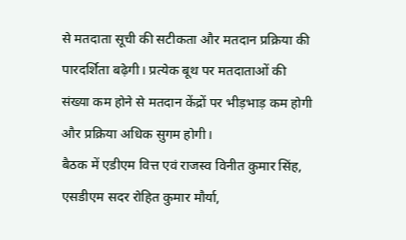से मतदाता सूची की सटीकता और मतदान प्रक्रिया की पारदर्शिता बढ़ेगी। प्रत्येक बूथ पर मतदाताओं की संख्या कम होने से मतदान केंद्रों पर भीड़भाड़ कम होगी और प्रक्रिया अधिक सुगम होगी।
बैठक में एडीएम वित्त एवं राजस्व विनीत कुमार सिंह, एसडीएम सदर रोहित कुमार मौर्या,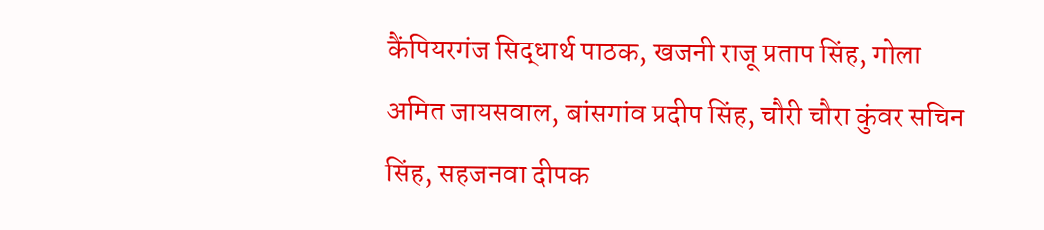कैंपियरगंज सिद्धार्थ पाठक, खजनी राजू प्रताप सिंह, गोला अमित जायसवाल, बांसगांव प्रदीप सिंह, चौरी चौरा कुंवर सचिन सिंह, सहजनवा दीपक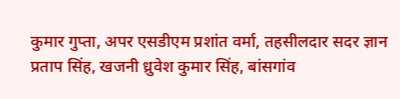कुमार गुप्ता, अपर एसडीएम प्रशांत वर्मा, तहसीलदार सदर ज्ञान प्रताप सिंह, खजनी ध्रुवेश कुमार सिंह, बांसगांव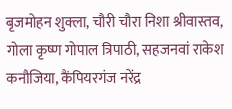बृजमोहन शुक्ला, चौरी चौरा निशा श्रीवास्तव, गोला कृष्ण गोपाल त्रिपाठी, सहजनवां राकेश कनौजिया, कैंपियरगंज नरेंद्र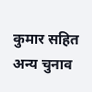कुमार सहित अन्य चुनाव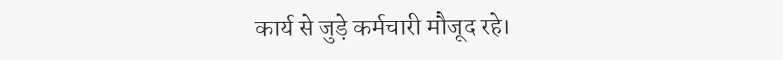कार्य से जुड़े कर्मचारी मौजूद रहे।